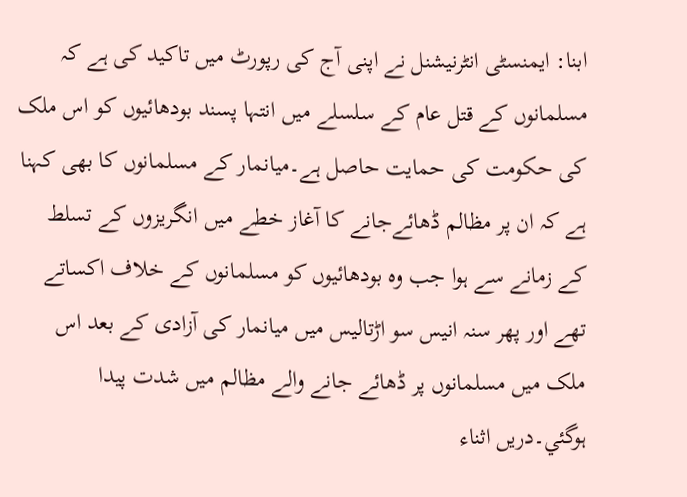ابنا: ایمنسٹی انٹرنیشنل نے اپنی آج کی رپورٹ میں تاکید کی ہے کہ مسلمانوں کے قتل عام کے سلسلے میں انتہا پسند بودھائیوں کو اس ملک کی حکومت کی حمایت حاصل ہے۔میانمار کے مسلمانوں کا بھی کہنا ہے کہ ان پر مظالم ڈھائےجانے کا آغاز خطے میں انگریزوں کے تسلط کے زمانے سے ہوا جب وہ بودھائیوں کو مسلمانوں کے خلاف اکساتے تھے اور پھر سنہ انیس سو اڑتالیس میں میانمار کی آزادی کے بعد اس ملک میں مسلمانوں پر ڈھائے جانے والے مظالم میں شدت پیدا ہوگئي۔دریں اثناء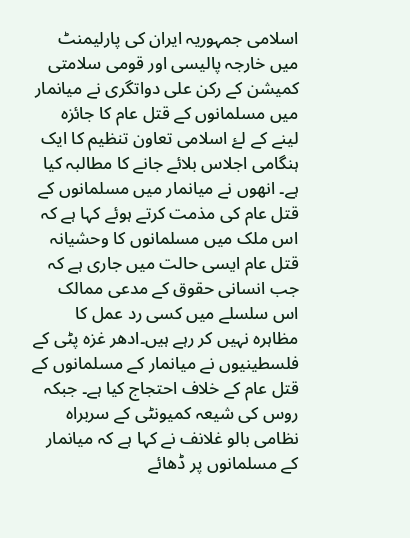اسلامی جمہوریہ ایران کی پارلیمنٹ میں خارجہ پالیسی اور قومی سلامتی کمیشن کے رکن علی دواتگری نے میانمار میں مسلمانوں کے قتل عام کا جائزہ لینے کے لۓ اسلامی تعاون تنظیم کا ایک ہنگامی اجلاس بلائے جانے کا مطالبہ کیا ہے۔ انھوں نے میانمار میں مسلمانوں کے قتل عام کی مذمت کرتے ہوئے کہا ہے کہ اس ملک میں مسلمانوں کا وحشیانہ قتل عام ایسی حالت میں جاری ہے کہ جب انسانی حقوق کے مدعی ممالک اس سلسلے میں کسی رد عمل کا مظاہرہ نہیں کر رہے ہیں۔ادھر غزہ پٹی کے فلسطینیوں نے میانمار کے مسلمانوں کے قتل عام کے خلاف احتجاج کیا ہے۔ جبکہ روس کی شیعہ کمیونٹی کے سربراہ نظامی بالو غلانف نے کہا ہے کہ میانمار کے مسلمانوں پر ڈھائے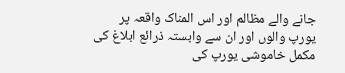جانے والے مظالم اور اس المناک واقعہ پر یورپ والوں اور ان سے وابستہ ذرائع ابلاغ کی مکمل خاموشی یورپ کی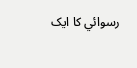رسوائي کا ایک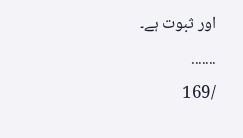اور ثبوت ہے۔
.......
/169